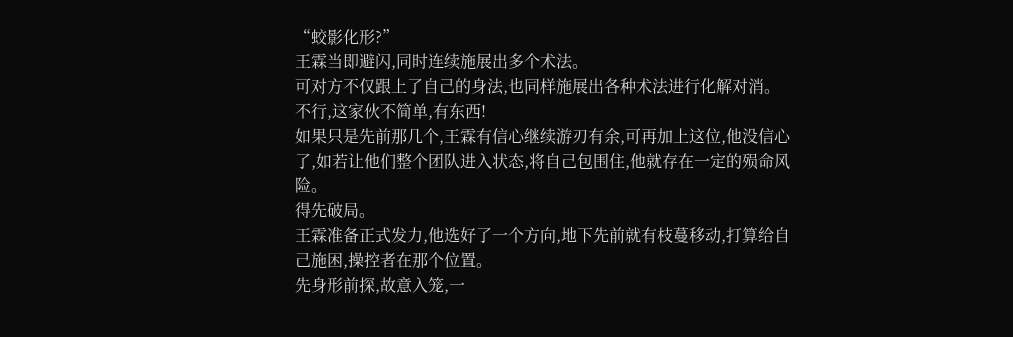“蛟影化形?”
王霖当即避闪,同时连续施展出多个术法。
可对方不仅跟上了自己的身法,也同样施展出各种术法进行化解对消。
不行,这家伙不简单,有东西!
如果只是先前那几个,王霖有信心继续游刃有余,可再加上这位,他没信心了,如若让他们整个团队进入状态,将自己包围住,他就存在一定的殒命风险。
得先破局。
王霖准备正式发力,他选好了一个方向,地下先前就有枝蔓移动,打算给自己施困,操控者在那个位置。
先身形前探,故意入笼,一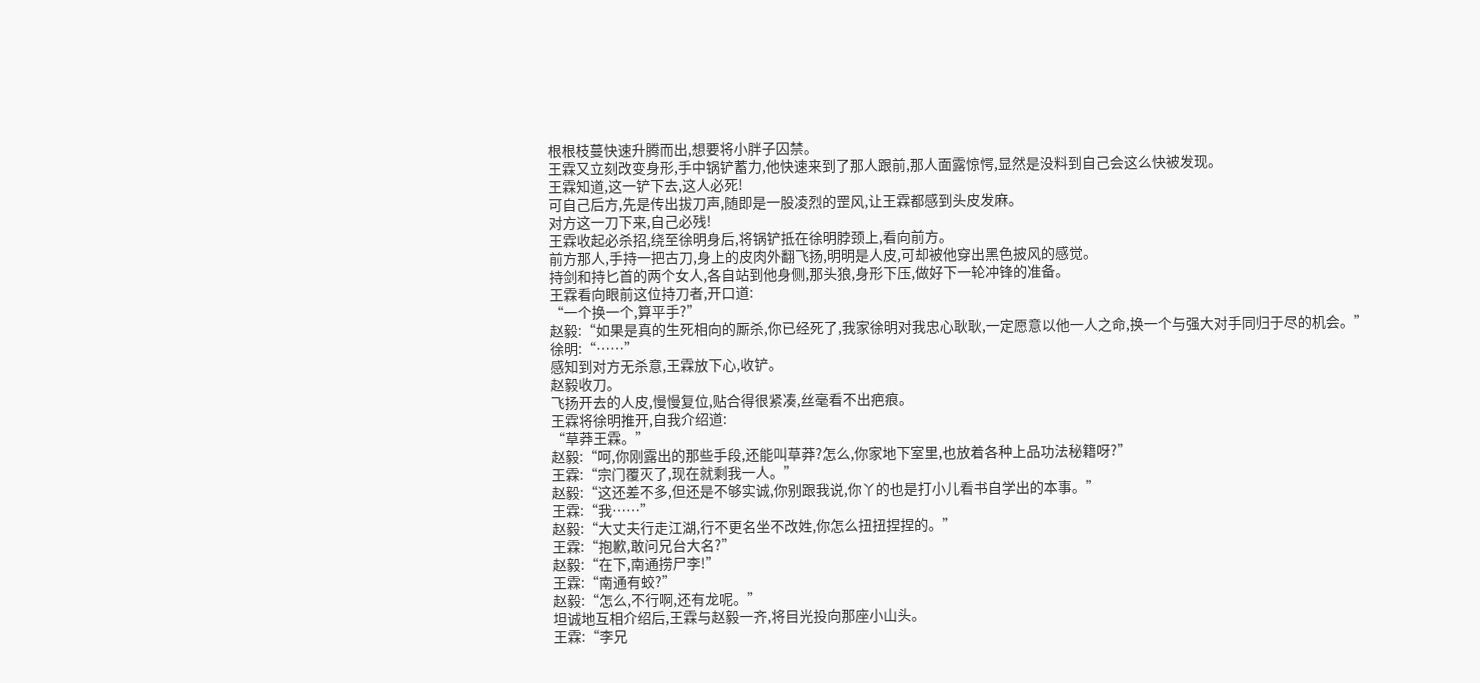根根枝蔓快速升腾而出,想要将小胖子囚禁。
王霖又立刻改变身形,手中锅铲蓄力,他快速来到了那人跟前,那人面露惊愕,显然是没料到自己会这么快被发现。
王霖知道,这一铲下去,这人必死!
可自己后方,先是传出拔刀声,随即是一股凌烈的罡风,让王霖都感到头皮发麻。
对方这一刀下来,自己必残!
王霖收起必杀招,绕至徐明身后,将锅铲抵在徐明脖颈上,看向前方。
前方那人,手持一把古刀,身上的皮肉外翻飞扬,明明是人皮,可却被他穿出黑色披风的感觉。
持剑和持匕首的两个女人,各自站到他身侧,那头狼,身形下压,做好下一轮冲锋的准备。
王霖看向眼前这位持刀者,开口道:
“一个换一个,算平手?”
赵毅:“如果是真的生死相向的厮杀,你已经死了,我家徐明对我忠心耿耿,一定愿意以他一人之命,换一个与强大对手同归于尽的机会。”
徐明:“……”
感知到对方无杀意,王霖放下心,收铲。
赵毅收刀。
飞扬开去的人皮,慢慢复位,贴合得很紧凑,丝毫看不出疤痕。
王霖将徐明推开,自我介绍道:
“草莽王霖。”
赵毅:“呵,你刚露出的那些手段,还能叫草莽?怎么,你家地下室里,也放着各种上品功法秘籍呀?”
王霖:“宗门覆灭了,现在就剩我一人。”
赵毅:“这还差不多,但还是不够实诚,你别跟我说,你丫的也是打小儿看书自学出的本事。”
王霖:“我……”
赵毅:“大丈夫行走江湖,行不更名坐不改姓,你怎么扭扭捏捏的。”
王霖:“抱歉,敢问兄台大名?”
赵毅:“在下,南通捞尸李!”
王霖:“南通有蛟?”
赵毅:“怎么,不行啊,还有龙呢。”
坦诚地互相介绍后,王霖与赵毅一齐,将目光投向那座小山头。
王霖:“李兄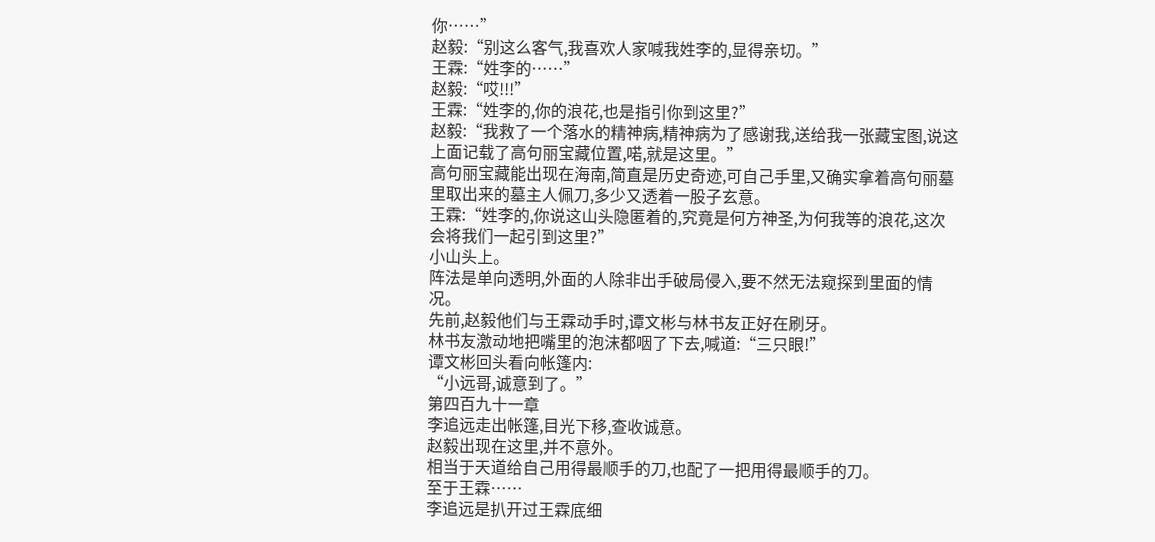你……”
赵毅:“别这么客气,我喜欢人家喊我姓李的,显得亲切。”
王霖:“姓李的……”
赵毅:“哎!!!”
王霖:“姓李的,你的浪花,也是指引你到这里?”
赵毅:“我救了一个落水的精神病,精神病为了感谢我,送给我一张藏宝图,说这上面记载了高句丽宝藏位置,喏,就是这里。”
高句丽宝藏能出现在海南,简直是历史奇迹,可自己手里,又确实拿着高句丽墓里取出来的墓主人佩刀,多少又透着一股子玄意。
王霖:“姓李的,你说这山头隐匿着的,究竟是何方神圣,为何我等的浪花,这次会将我们一起引到这里?”
小山头上。
阵法是单向透明,外面的人除非出手破局侵入,要不然无法窥探到里面的情况。
先前,赵毅他们与王霖动手时,谭文彬与林书友正好在刷牙。
林书友激动地把嘴里的泡沫都咽了下去,喊道:“三只眼!”
谭文彬回头看向帐篷内:
“小远哥,诚意到了。”
第四百九十一章
李追远走出帐篷,目光下移,查收诚意。
赵毅出现在这里,并不意外。
相当于天道给自己用得最顺手的刀,也配了一把用得最顺手的刀。
至于王霖……
李追远是扒开过王霖底细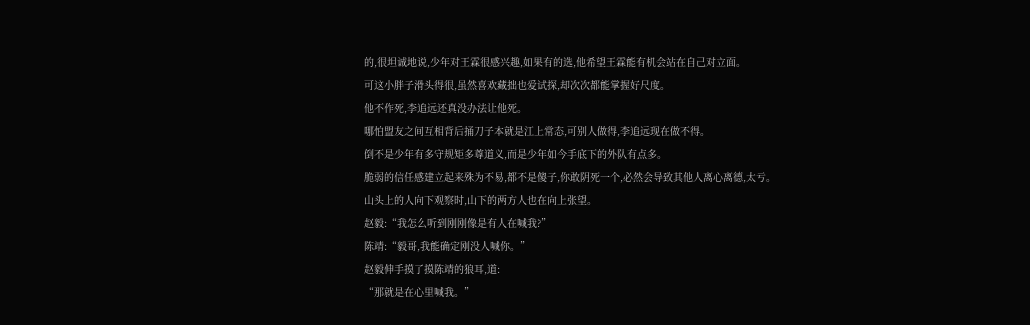的,很坦诚地说,少年对王霖很感兴趣,如果有的选,他希望王霖能有机会站在自己对立面。
可这小胖子滑头得很,虽然喜欢藏拙也爱试探,却次次都能掌握好尺度。
他不作死,李追远还真没办法让他死。
哪怕盟友之间互相背后捅刀子本就是江上常态,可别人做得,李追远现在做不得。
倒不是少年有多守规矩多尊道义,而是少年如今手底下的外队有点多。
脆弱的信任感建立起来殊为不易,都不是傻子,你敢阴死一个,必然会导致其他人离心离德,太亏。
山头上的人向下观察时,山下的两方人也在向上张望。
赵毅:“我怎么听到刚刚像是有人在喊我?”
陈靖:“毅哥,我能确定刚没人喊你。”
赵毅伸手摸了摸陈靖的狼耳,道:
“那就是在心里喊我。”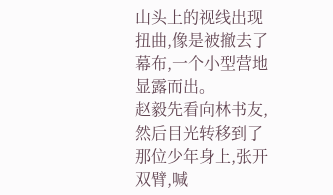山头上的视线出现扭曲,像是被撤去了幕布,一个小型营地显露而出。
赵毅先看向林书友,然后目光转移到了那位少年身上,张开双臂,喊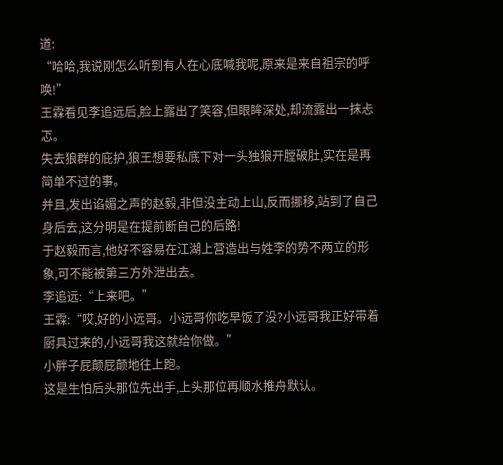道:
“哈哈,我说刚怎么听到有人在心底喊我呢,原来是来自祖宗的呼唤!”
王霖看见李追远后,脸上露出了笑容,但眼眸深处,却流露出一抹忐忑。
失去狼群的庇护,狼王想要私底下对一头独狼开膛破肚,实在是再简单不过的事。
并且,发出谄媚之声的赵毅,非但没主动上山,反而挪移,站到了自己身后去,这分明是在提前断自己的后路!
于赵毅而言,他好不容易在江湖上营造出与姓李的势不两立的形象,可不能被第三方外泄出去。
李追远:“上来吧。”
王霖:“哎,好的小远哥。小远哥你吃早饭了没?小远哥我正好带着厨具过来的,小远哥我这就给你做。”
小胖子屁颠屁颠地往上跑。
这是生怕后头那位先出手,上头那位再顺水推舟默认。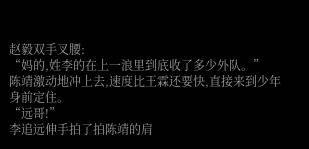赵毅双手叉腰:
“妈的,姓李的在上一浪里到底收了多少外队。”
陈靖激动地冲上去,速度比王霖还要快,直接来到少年身前定住。
“远哥!”
李追远伸手拍了拍陈靖的肩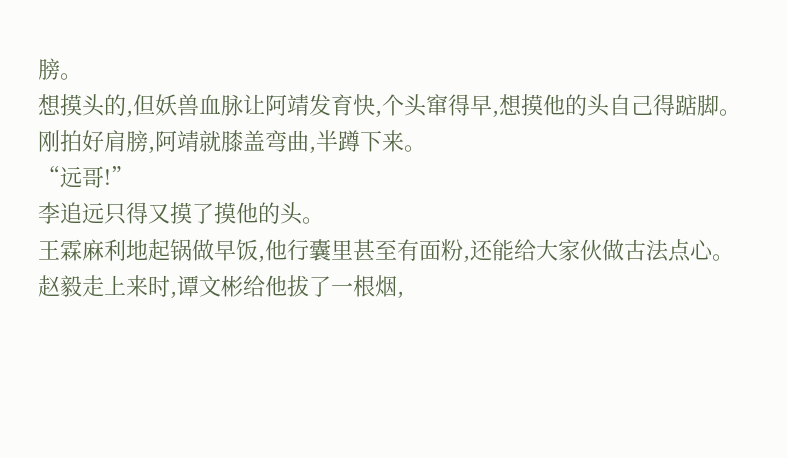膀。
想摸头的,但妖兽血脉让阿靖发育快,个头窜得早,想摸他的头自己得踮脚。
刚拍好肩膀,阿靖就膝盖弯曲,半蹲下来。
“远哥!”
李追远只得又摸了摸他的头。
王霖麻利地起锅做早饭,他行囊里甚至有面粉,还能给大家伙做古法点心。
赵毅走上来时,谭文彬给他拔了一根烟,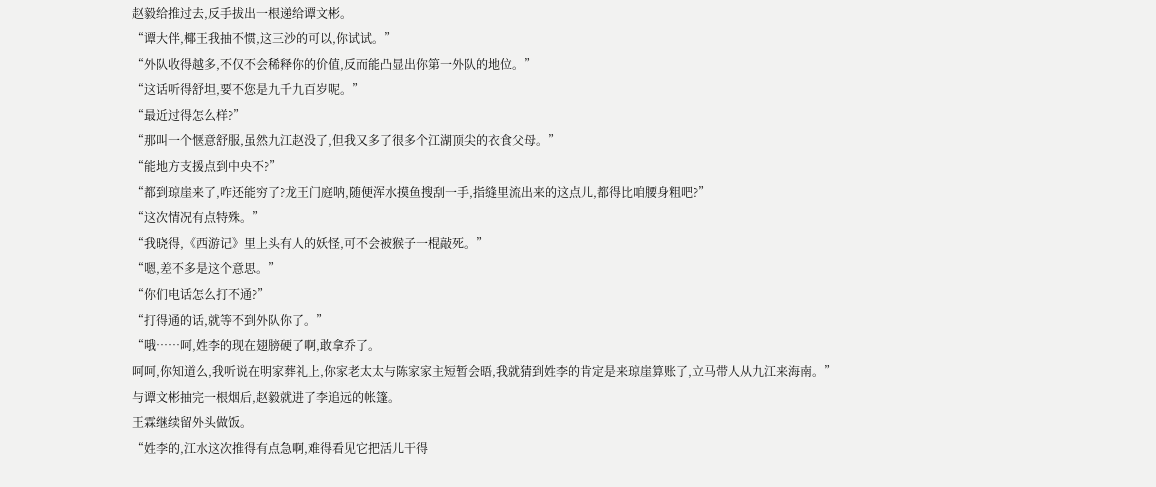赵毅给推过去,反手拔出一根递给谭文彬。
“谭大伴,椰王我抽不惯,这三沙的可以,你试试。”
“外队收得越多,不仅不会稀释你的价值,反而能凸显出你第一外队的地位。”
“这话听得舒坦,要不您是九千九百岁呢。”
“最近过得怎么样?”
“那叫一个惬意舒服,虽然九江赵没了,但我又多了很多个江湖顶尖的衣食父母。”
“能地方支援点到中央不?”
“都到琼崖来了,咋还能穷了?龙王门庭呐,随便浑水摸鱼搜刮一手,指缝里流出来的这点儿,都得比咱腰身粗吧?”
“这次情况有点特殊。”
“我晓得,《西游记》里上头有人的妖怪,可不会被猴子一棍敲死。”
“嗯,差不多是这个意思。”
“你们电话怎么打不通?”
“打得通的话,就等不到外队你了。”
“哦……呵,姓李的现在翅膀硬了啊,敢拿乔了。
呵呵,你知道么,我听说在明家葬礼上,你家老太太与陈家家主短暂会晤,我就猜到姓李的肯定是来琼崖算账了,立马带人从九江来海南。”
与谭文彬抽完一根烟后,赵毅就进了李追远的帐篷。
王霖继续留外头做饭。
“姓李的,江水这次推得有点急啊,难得看见它把活儿干得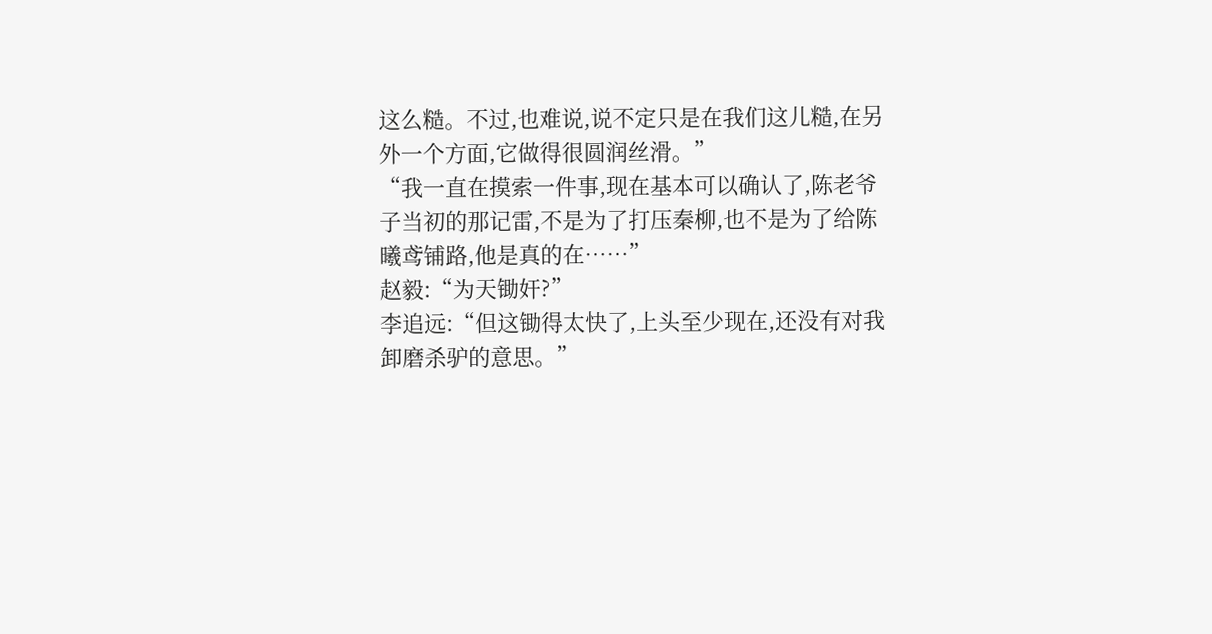这么糙。不过,也难说,说不定只是在我们这儿糙,在另外一个方面,它做得很圆润丝滑。”
“我一直在摸索一件事,现在基本可以确认了,陈老爷子当初的那记雷,不是为了打压秦柳,也不是为了给陈曦鸢铺路,他是真的在……”
赵毅:“为天锄奸?”
李追远:“但这锄得太快了,上头至少现在,还没有对我卸磨杀驴的意思。”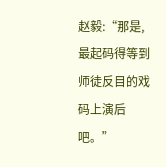赵毅:“那是,最起码得等到师徒反目的戏码上演后吧。”